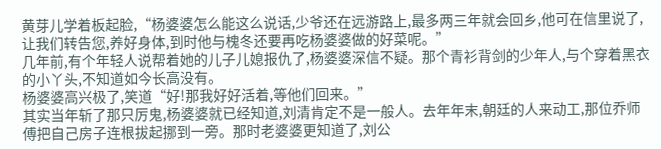黄芽儿学着板起脸,“杨婆婆怎么能这么说话,少爷还在远游路上,最多两三年就会回乡,他可在信里说了,让我们转告您,养好身体,到时他与槐冬还要再吃杨婆婆做的好菜呢。”
几年前,有个年轻人说帮着她的儿子儿媳报仇了,杨婆婆深信不疑。那个青衫背剑的少年人,与个穿着黑衣的小丫头,不知道如今长高没有。
杨婆婆高兴极了,笑道“好!那我好好活着,等他们回来。”
其实当年斩了那只厉鬼,杨婆婆就已经知道,刘清肯定不是一般人。去年年末,朝廷的人来动工,那位乔师傅把自己房子连根拔起挪到一旁。那时老婆婆更知道了,刘公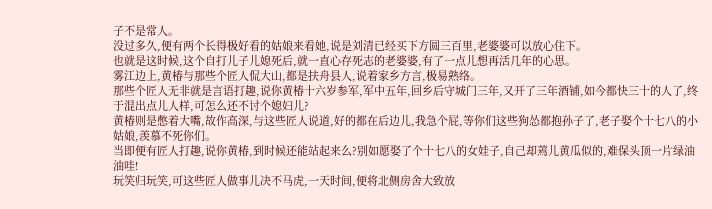子不是常人。
没过多久,便有两个长得极好看的姑娘来看她,说是刘清已经买下方圆三百里,老婆婆可以放心住下。
也就是这时候,这个自打儿子儿媳死后,就一直心存死志的老婆婆,有了一点儿想再活几年的心思。
雾江边上,黄椿与那些个匠人侃大山,都是扶舟县人,说着家乡方言,极易熟络。
那些个匠人无非就是言语打趣,说你黄椿十六岁参军,军中五年,回乡后守城门三年,又开了三年酒铺,如今都快三十的人了,终于混出点儿人样,可怎么还不讨个媳妇儿?
黄椿则是憋着大嘴,故作高深,与这些匠人说道,好的都在后边儿,我急个屁,等你们这些狗怂都抱孙子了,老子娶个十七八的小姑娘,羡慕不死你们。
当即便有匠人打趣,说你黄椿,到时候还能站起来么?别如愿娶了个十七八的女娃子,自己却蔫儿黄瓜似的,难保头顶一片绿油油哇!
玩笑归玩笑,可这些匠人做事儿决不马虎,一天时间,便将北侧房舍大致放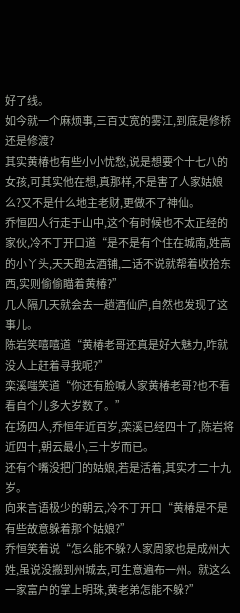好了线。
如今就一个麻烦事,三百丈宽的雾江,到底是修桥还是修渡?
其实黄椿也有些小小忧愁,说是想要个十七八的女孩,可其实他在想,真那样,不是害了人家姑娘么?又不是什么地主老财,更做不了神仙。
乔恒四人行走于山中,这个有时候也不太正经的家伙,冷不丁开口道“是不是有个住在城南,姓高的小丫头,天天跑去酒铺,二话不说就帮着收拾东西,实则偷偷瞄着黄椿?”
几人隔几天就会去一趟酒仙庐,自然也发现了这事儿。
陈岩笑嘻嘻道“黄椿老哥还真是好大魅力,咋就没人上赶着寻我呢?”
栾溪嗤笑道“你还有脸喊人家黄椿老哥?也不看看自个儿多大岁数了。”
在场四人,乔恒年近百岁,栾溪已经四十了,陈岩将近四十,朝云最小,三十岁而已。
还有个嘴没把门的姑娘,若是活着,其实才二十九岁。
向来言语极少的朝云,冷不丁开口“黄椿是不是有些故意躲着那个姑娘?”
乔恒笑着说“怎么能不躲?人家周家也是成州大姓,虽说没搬到州城去,可生意遍布一州。就这么一家富户的掌上明珠,黄老弟怎能不躲?”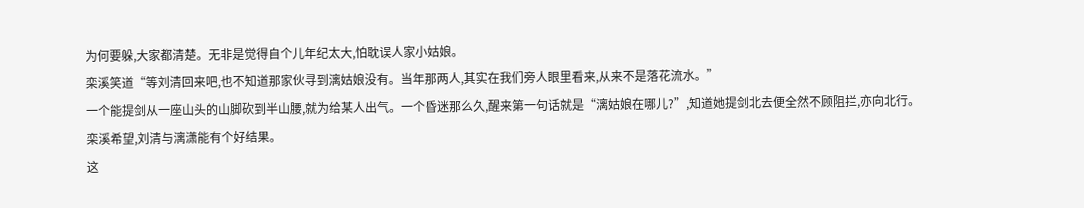为何要躲,大家都清楚。无非是觉得自个儿年纪太大,怕耽误人家小姑娘。
栾溪笑道“等刘清回来吧,也不知道那家伙寻到漓姑娘没有。当年那两人,其实在我们旁人眼里看来,从来不是落花流水。”
一个能提剑从一座山头的山脚砍到半山腰,就为给某人出气。一个昏迷那么久,醒来第一句话就是“漓姑娘在哪儿?”,知道她提剑北去便全然不顾阻拦,亦向北行。
栾溪希望,刘清与漓潇能有个好结果。
这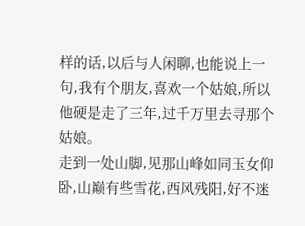样的话,以后与人闲聊,也能说上一句,我有个朋友,喜欢一个姑娘,所以他硬是走了三年,过千万里去寻那个姑娘。
走到一处山脚,见那山峰如同玉女仰卧,山巅有些雪花,西风残阳,好不迷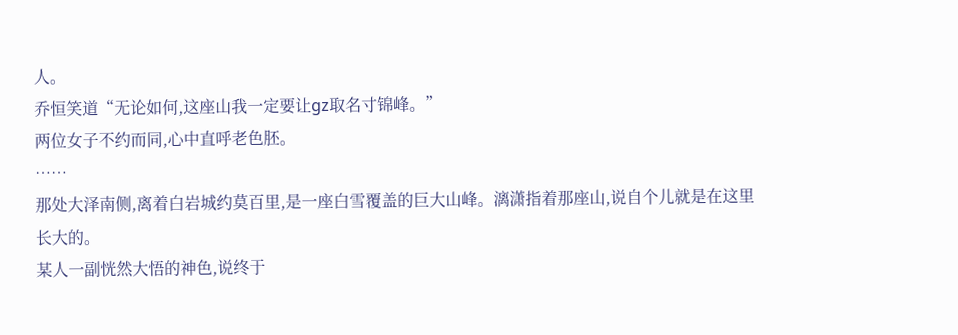人。
乔恒笑道“无论如何,这座山我一定要让gz取名寸锦峰。”
两位女子不约而同,心中直呼老色胚。
……
那处大泽南侧,离着白岩城约莫百里,是一座白雪覆盖的巨大山峰。漓潇指着那座山,说自个儿就是在这里长大的。
某人一副恍然大悟的神色,说终于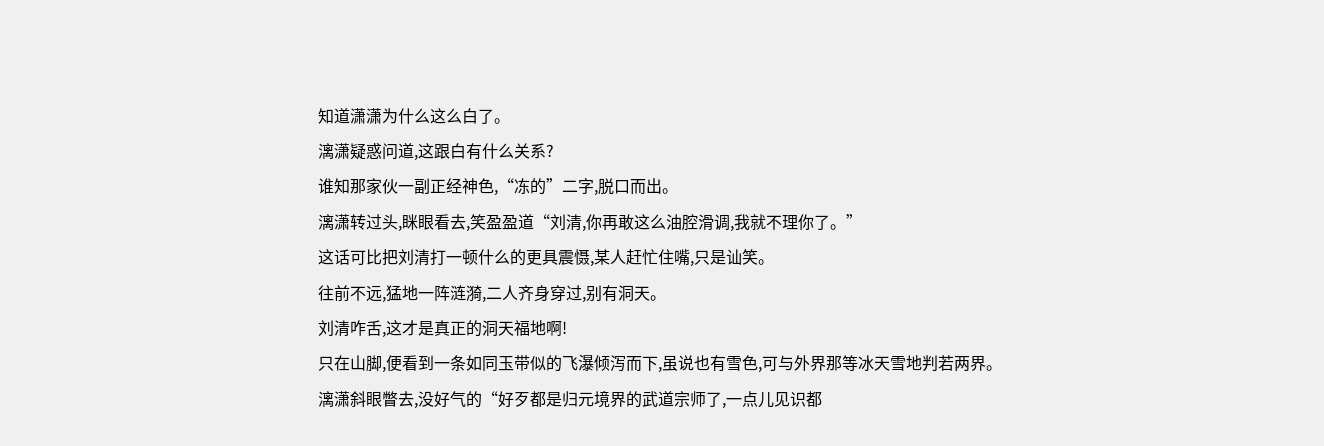知道潇潇为什么这么白了。
漓潇疑惑问道,这跟白有什么关系?
谁知那家伙一副正经神色,“冻的”二字,脱口而出。
漓潇转过头,眯眼看去,笑盈盈道“刘清,你再敢这么油腔滑调,我就不理你了。”
这话可比把刘清打一顿什么的更具震慑,某人赶忙住嘴,只是讪笑。
往前不远,猛地一阵涟漪,二人齐身穿过,别有洞天。
刘清咋舌,这才是真正的洞天福地啊!
只在山脚,便看到一条如同玉带似的飞瀑倾泻而下,虽说也有雪色,可与外界那等冰天雪地判若两界。
漓潇斜眼瞥去,没好气的“好歹都是归元境界的武道宗师了,一点儿见识都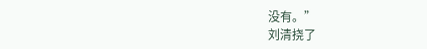没有。”
刘清挠了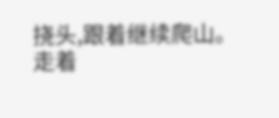挠头,跟着继续爬山。
走着